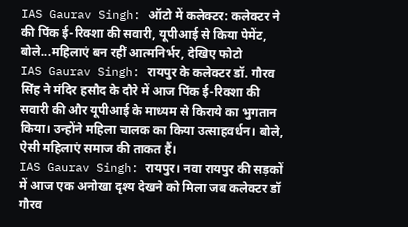IAS Gaurav Singh: ऑटो में कलेक्टर: कलेक्टर ने की पिंक ई-रिक्शा की सवारी, यूपीआई से किया पेमेंट, बोले...महिलाएं बन रहीं आत्मनिर्भर, देखिए फोटो
IAS Gaurav Singh: रायपुर के कलेक्टर डॉ. गौरव सिंह ने मंदिर हसौद के दौरे में आज पिंक ई-रिक्शा की सवारी की और यूपीआई के माध्यम से किराये का भुगतान किया। उन्होंने महिला चालक का किया उत्साहवर्धन। बोले, ऐसी महिलाएं समाज की ताकत हैं।
IAS Gaurav Singh: रायपुर। नवा रायपुर की सड़कों में आज एक अनोखा दृश्य देखने को मिला जब कलेक्टर डॉ गौरव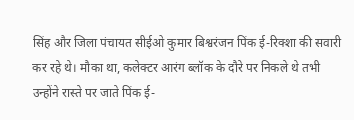सिंह और जिला पंचायत सीईओ कुमार बिश्वरंजन पिंक ई-रिक्शा की सवारी कर रहे थे। मौका था, कलेक्टर आरंग ब्लॉक के दौरे पर निकले थे तभी उन्होंने रास्ते पर जाते पिंक ई-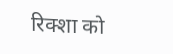रिक्शा को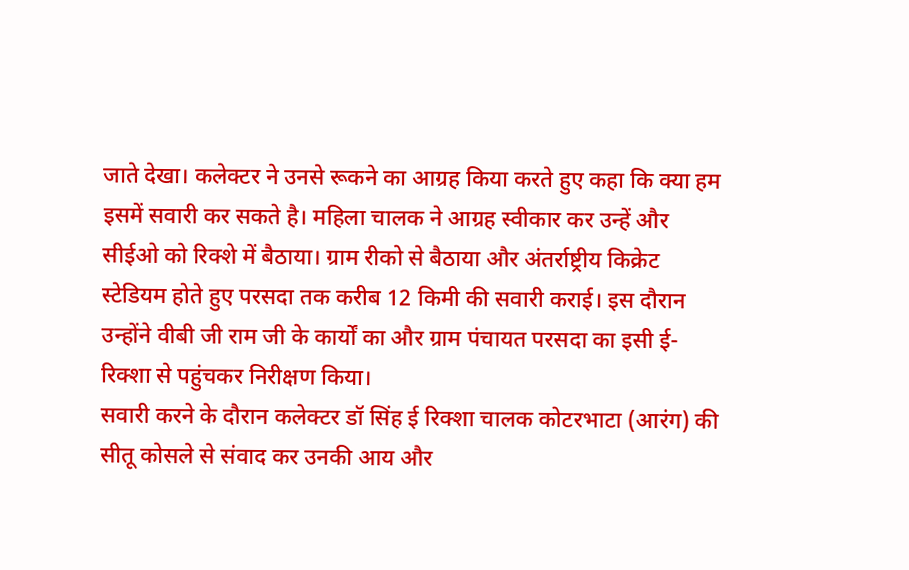जाते देखा। कलेक्टर ने उनसे रूकने का आग्रह किया करते हुए कहा कि क्या हम इसमें सवारी कर सकते है। महिला चालक ने आग्रह स्वीकार कर उन्हें और सीईओ को रिक्शे में बैठाया। ग्राम रीको से बैठाया और अंतर्राष्ट्रीय किक्रेट स्टेडियम होते हुए परसदा तक करीब 12 किमी की सवारी कराई। इस दौरान उन्होंने वीबी जी राम जी के कार्यों का और ग्राम पंचायत परसदा का इसी ई-रिक्शा से पहुंचकर निरीक्षण किया।
सवारी करने के दौरान कलेक्टर डॉ सिंह ई रिक्शा चालक कोटरभाटा (आरंग) की सीतू कोसले से संवाद कर उनकी आय और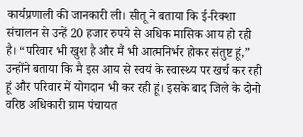कार्यप्रणाली की जानकारी ली। सीतू ने बताया कि ई-रिक्शा संचालन से उन्हें 20 हजार रुपये से अधिक मासिक आय हो रही है। “परिवार भी खुश है और मैं भी आत्मनिर्भर होकर संतुष्ट हूं,” उन्होंने बताया कि मै इस आय से स्वयं के स्वास्थ्य पर खर्च कर रही हूं और परिवार में योगदान भी कर रही हूं। इसके बाद जिले के दोनो वरिष्ठ अधिकारी ग्राम पंचायत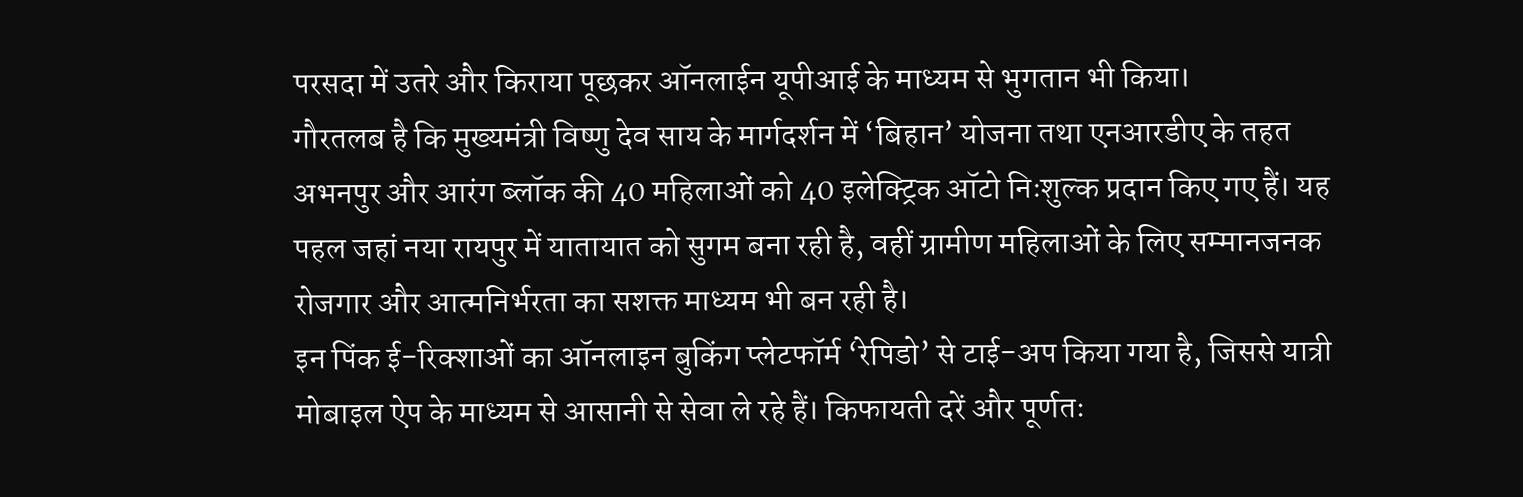परसदा में उतरे और किराया पूछकर ऑनलाईन यूपीआई के माध्यम से भुगतान भी किया।
गौरतलब है कि मुख्यमंत्री विष्णु देव साय के मार्गदर्शन में ‘बिहान’ योजना तथा एनआरडीए के तहत अभनपुर और आरंग ब्लॉक की 40 महिलाओं को 40 इलेक्ट्रिक ऑटो निःशुल्क प्रदान किए गए हैं। यह पहल जहां नया रायपुर में यातायात को सुगम बना रही है, वहीं ग्रामीण महिलाओं के लिए सम्मानजनक रोजगार और आत्मनिर्भरता का सशक्त माध्यम भी बन रही है।
इन पिंक ई-रिक्शाओं का ऑनलाइन बुकिंग प्लेटफॉर्म ‘रेपिडो’ से टाई-अप किया गया है, जिससे यात्री मोबाइल ऐप के माध्यम से आसानी से सेवा ले रहे हैं। किफायती दरें और पूर्णतः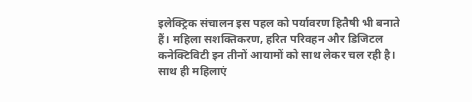इलेक्ट्रिक संचालन इस पहल को पर्यावरण हितैषी भी बनाते हैं। महिला सशक्तिकरण, हरित परिवहन और डिजिटल कनेक्टिविटी इन तीनों आयामों को साथ लेकर चल रही है। साथ ही महिलाएं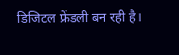डिजिटल फ्रेंडली बन रही है।